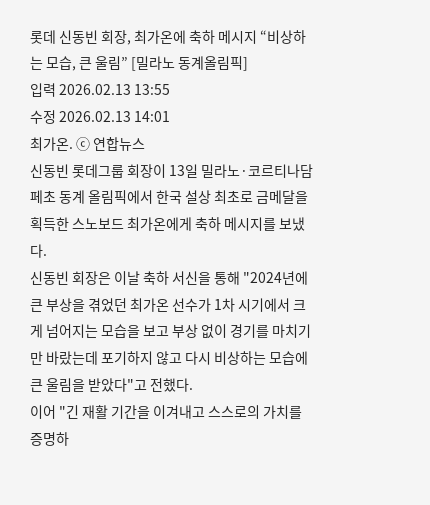롯데 신동빈 회장, 최가온에 축하 메시지 “비상하는 모습, 큰 울림” [밀라노 동계올림픽]
입력 2026.02.13 13:55
수정 2026.02.13 14:01
최가온. ⓒ 연합뉴스
신동빈 롯데그룹 회장이 13일 밀라노·코르티나담페초 동계 올림픽에서 한국 설상 최초로 금메달을 획득한 스노보드 최가온에게 축하 메시지를 보냈다.
신동빈 회장은 이날 축하 서신을 통해 "2024년에 큰 부상을 겪었던 최가온 선수가 1차 시기에서 크게 넘어지는 모습을 보고 부상 없이 경기를 마치기만 바랐는데 포기하지 않고 다시 비상하는 모습에 큰 울림을 받았다"고 전했다.
이어 "긴 재활 기간을 이겨내고 스스로의 가치를 증명하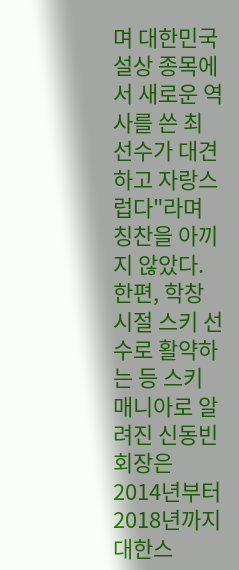며 대한민국 설상 종목에서 새로운 역사를 쓴 최 선수가 대견하고 자랑스럽다"라며 칭찬을 아끼지 않았다.
한편, 학창 시절 스키 선수로 활약하는 등 스키 매니아로 알려진 신동빈 회장은 2014년부터 2018년까지 대한스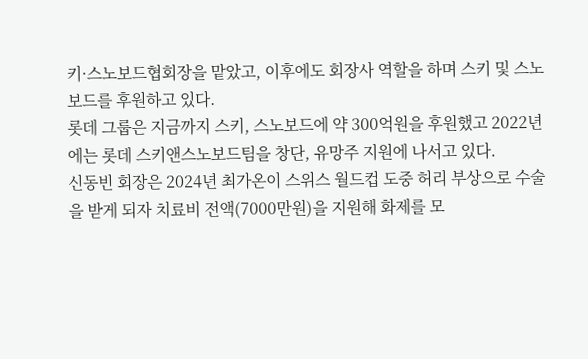키·스노보드협회장을 맡았고, 이후에도 회장사 역할을 하며 스키 및 스노보드를 후원하고 있다.
롯데 그룹은 지금까지 스키, 스노보드에 약 300억원을 후원했고 2022년에는 롯데 스키앤스노보드팀을 창단, 유망주 지원에 나서고 있다.
신동빈 회장은 2024년 최가온이 스위스 월드컵 도중 허리 부상으로 수술을 받게 되자 치료비 전액(7000만원)을 지원해 화제를 모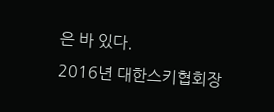은 바 있다.
2016년 대한스키협회장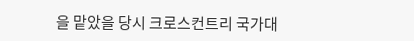을 맡았을 당시 크로스컨트리 국가대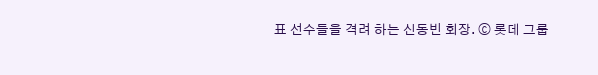표 선수들을 격려 하는 신동빈 회장. ⓒ 롯데 그룹